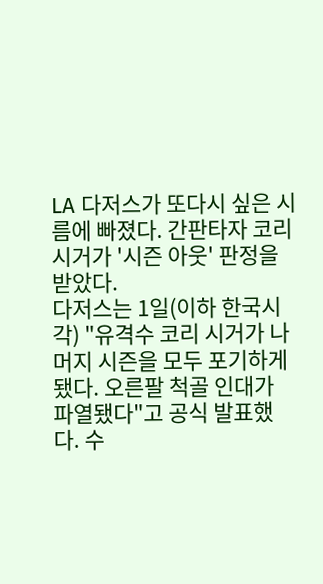LA 다저스가 또다시 싶은 시름에 빠졌다. 간판타자 코리 시거가 '시즌 아웃' 판정을 받았다.
다저스는 1일(이하 한국시각) "유격수 코리 시거가 나머지 시즌을 모두 포기하게 됐다. 오른팔 척골 인대가 파열됐다"고 공식 발표했다. 수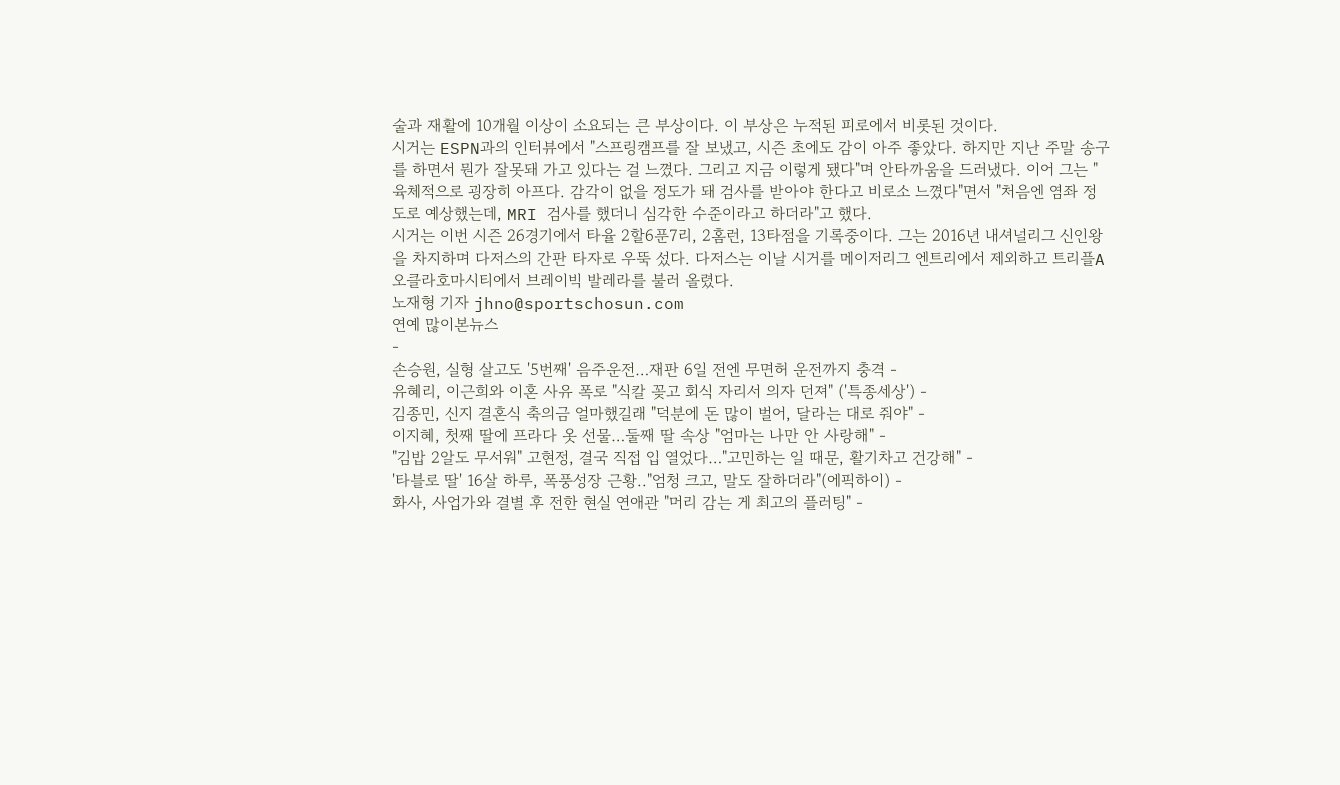술과 재활에 10개월 이상이 소요되는 큰 부상이다. 이 부상은 누적된 피로에서 비롯된 것이다.
시거는 ESPN과의 인터뷰에서 "스프링캠프를 잘 보냈고, 시즌 초에도 감이 아주 좋았다. 하지만 지난 주말 송구를 하면서 뭔가 잘못돼 가고 있다는 걸 느꼈다. 그리고 지금 이렇게 됐다"며 안타까움을 드러냈다. 이어 그는 "육체적으로 굉장히 아프다. 감각이 없을 정도가 돼 검사를 받아야 한다고 비로소 느꼈다"면서 "처음엔 염좌 정도로 예상했는데, MRI 검사를 했더니 심각한 수준이라고 하더라"고 했다.
시거는 이번 시즌 26경기에서 타율 2할6푼7리, 2홈런, 13타점을 기록중이다. 그는 2016년 내셔널리그 신인왕을 차지하며 다저스의 간판 타자로 우뚝 섰다. 다저스는 이날 시거를 메이저리그 엔트리에서 제외하고 트리플A 오클라호마시티에서 브레이빅 발레라를 불러 올렸다.
노재형 기자 jhno@sportschosun.com
연예 많이본뉴스
-
손승원, 실형 살고도 '5번째' 음주운전…재판 6일 전엔 무면허 운전까지 충격 -
유혜리, 이근희와 이혼 사유 폭로 "식칼 꽂고 회식 자리서 의자 던져" ('특종세상') -
김종민, 신지 결혼식 축의금 얼마했길래 "덕분에 돈 많이 벌어, 달라는 대로 줘야" -
이지혜, 첫째 딸에 프라다 옷 선물…둘째 딸 속상 "엄마는 나만 안 사랑해" -
"김밥 2알도 무서워" 고현정, 결국 직접 입 열었다…"고민하는 일 때문, 활기차고 건강해" -
'타블로 딸' 16살 하루, 폭풍성장 근황.."엄청 크고, 말도 잘하더라"(에픽하이) -
화사, 사업가와 결별 후 전한 현실 연애관 "머리 감는 게 최고의 플러팅" -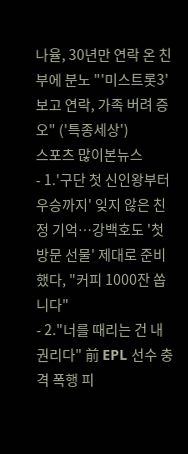나율, 30년만 연락 온 친부에 분노 "'미스트롯3' 보고 연락, 가족 버려 증오" ('특종세상')
스포츠 많이본뉴스
- 1.'구단 첫 신인왕부터 우승까지' 잊지 않은 친정 기억…강백호도 '첫 방문 선물' 제대로 준비했다, "커피 1000잔 쏩니다"
- 2."너를 때리는 건 내 권리다" 前 EPL 선수 충격 폭행 피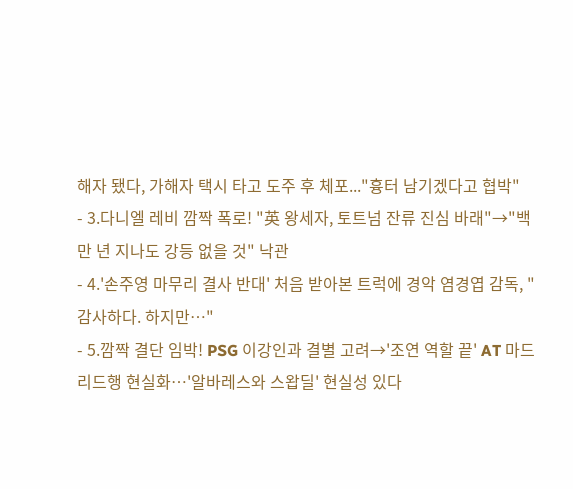해자 됐다, 가해자 택시 타고 도주 후 체포..."흉터 남기겠다고 협박"
- 3.다니엘 레비 깜짝 폭로! "英 왕세자, 토트넘 잔류 진심 바래"→"백만 년 지나도 강등 없을 것" 낙관
- 4.'손주영 마무리 결사 반대' 처음 받아본 트럭에 경악 염경엽 감독, "감사하다. 하지만…"
- 5.깜짝 결단 임박! PSG 이강인과 결별 고려→'조연 역할 끝' AT 마드리드행 현실화…'알바레스와 스왑딜' 현실성 있다